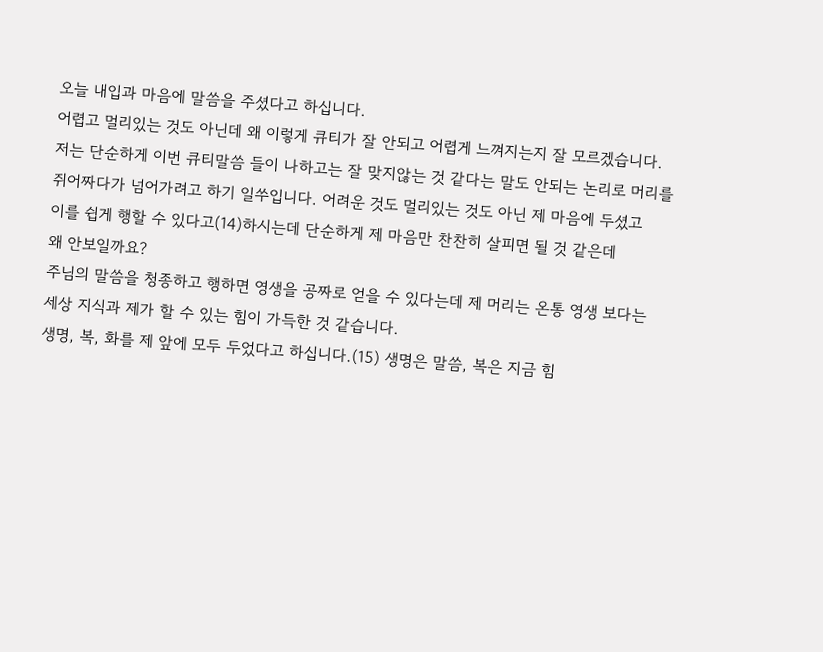오늘 내입과 마음에 말씀을 주셨다고 하십니다.
어렵고 멀리있는 것도 아닌데 왜 이렇게 큐티가 잘 안되고 어렵게 느껴지는지 잘 모르겠습니다.
저는 단순하게 이번 큐티말씀 들이 나하고는 잘 맞지않는 것 같다는 말도 안되는 논리로 머리를
쥐어짜다가 넘어가려고 하기 일쑤입니다. 어려운 것도 멀리있는 것도 아닌 제 마음에 두셨고
이를 쉽게 행할 수 있다고(14)하시는데 단순하게 제 마음만 찬찬히 살피면 될 것 같은데
왜 안보일까요?
주님의 말씀을 청종하고 행하면 영생을 공짜로 얻을 수 있다는데 제 머리는 온통 영생 보다는
세상 지식과 제가 할 수 있는 힘이 가득한 것 같습니다.
생명, 복, 화를 제 앞에 모두 두었다고 하십니다.(15) 생명은 말씀, 복은 지금 힘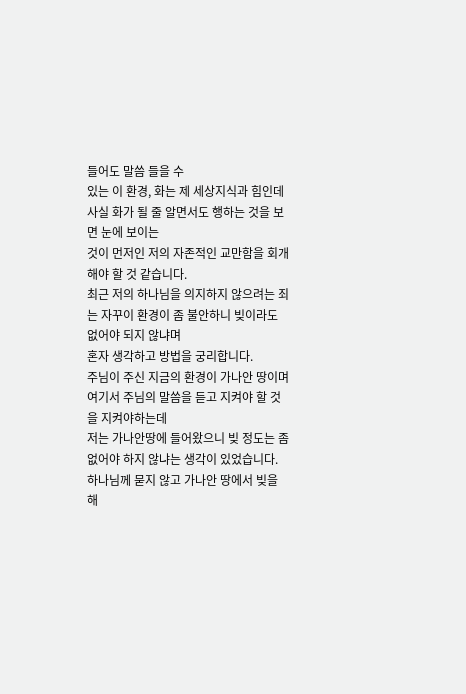들어도 말씀 들을 수
있는 이 환경, 화는 제 세상지식과 힘인데 사실 화가 될 줄 알면서도 행하는 것을 보면 눈에 보이는
것이 먼저인 저의 자존적인 교만함을 회개해야 할 것 같습니다.
최근 저의 하나님을 의지하지 않으려는 죄는 자꾸이 환경이 좀 불안하니 빚이라도 없어야 되지 않냐며
혼자 생각하고 방법을 궁리합니다.
주님이 주신 지금의 환경이 가나안 땅이며 여기서 주님의 말씀을 듣고 지켜야 할 것을 지켜야하는데
저는 가나안땅에 들어왔으니 빚 정도는 좀 없어야 하지 않냐는 생각이 있었습니다.
하나님께 묻지 않고 가나안 땅에서 빚을 해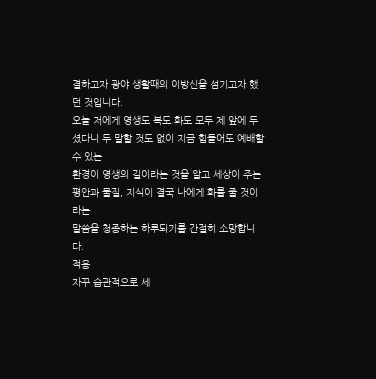결하고자 광야 생활때의 이방신을 섬기고자 했던 것입니다.
오늘 저에게 영생도 복도 화도 모두 제 앞에 두셨다니 두 말할 것도 없이 지금 힘들어도 예배할 수 있는
환경이 영생의 길이라는 것을 알고 세상이 주는 평안과 물질, 지식이 결국 나에게 화를 줄 것이라는
말씀을 청종하는 하루되기를 간절히 소망합니다.
적용
자꾸 습관적으로 세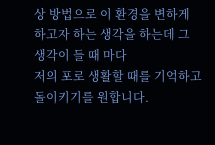상 방법으로 이 환경을 변하게 하고자 하는 생각을 하는데 그 생각이 들 때 마다
저의 포로 생활할 때를 기억하고 돌이키기를 원합니다.